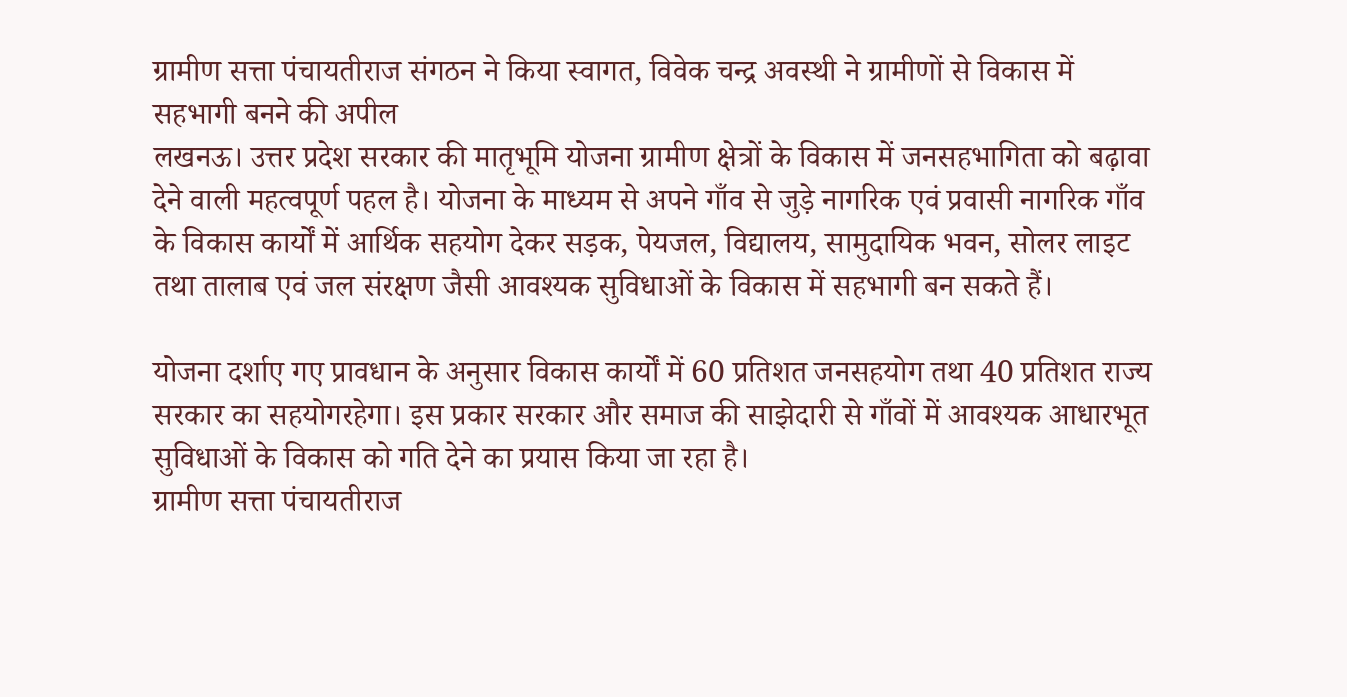ग्रामीण सत्ता पंचायतीराज संगठन ने किया स्वागत, विवेक चन्द्र अवस्थी ने ग्रामीणों से विकास में सहभागी बनने की अपील
लखनऊ। उत्तर प्रदेश सरकार की मातृभूमि योजना ग्रामीण क्षेत्रों के विकास में जनसहभागिता को बढ़ावा देने वाली महत्वपूर्ण पहल है। योजना के माध्यम से अपने गाँव से जुड़े नागरिक एवं प्रवासी नागरिक गाँव के विकास कार्यों में आर्थिक सहयोग देकर सड़क, पेयजल, विद्यालय, सामुदायिक भवन, सोलर लाइट तथा तालाब एवं जल संरक्षण जैसी आवश्यक सुविधाओं के विकास में सहभागी बन सकते हैं।

योजना दर्शाए गए प्रावधान के अनुसार विकास कार्यों में 60 प्रतिशत जनसहयोग तथा 40 प्रतिशत राज्य सरकार का सहयोगरहेगा। इस प्रकार सरकार और समाज की साझेदारी से गाँवों में आवश्यक आधारभूत सुविधाओं के विकास को गति देने का प्रयास किया जा रहा है।
ग्रामीण सत्ता पंचायतीराज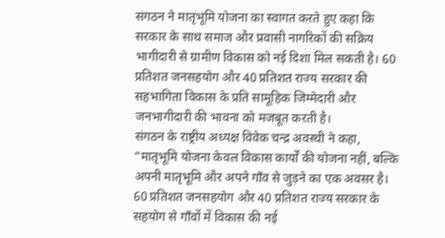संगठन ने मातृभूमि योजना का स्वागत करते हुए कहा कि सरकार के साथ समाज और प्रवासी नागरिकों की सक्रिय भागीदारी से ग्रामीण विकास को नई दिशा मिल सकती है। 60 प्रतिशत जनसहयोग और 40 प्रतिशत राज्य सरकार की सहभागिता विकास के प्रति सामूहिक जिम्मेदारी और जनभागीदारी की भावना को मजबूत करती है।
संगठन के राष्ट्रीय अध्यक्ष विवेक चन्द्र अवस्थी ने कहा, “मातृभूमि योजना केवल विकास कार्यों की योजना नहीं, बल्कि अपनी मातृभूमि और अपने गाँव से जुड़ने का एक अवसर है। 60 प्रतिशत जनसहयोग और 40 प्रतिशत राज्य सरकार के सहयोग से गाँवों में विकास की नई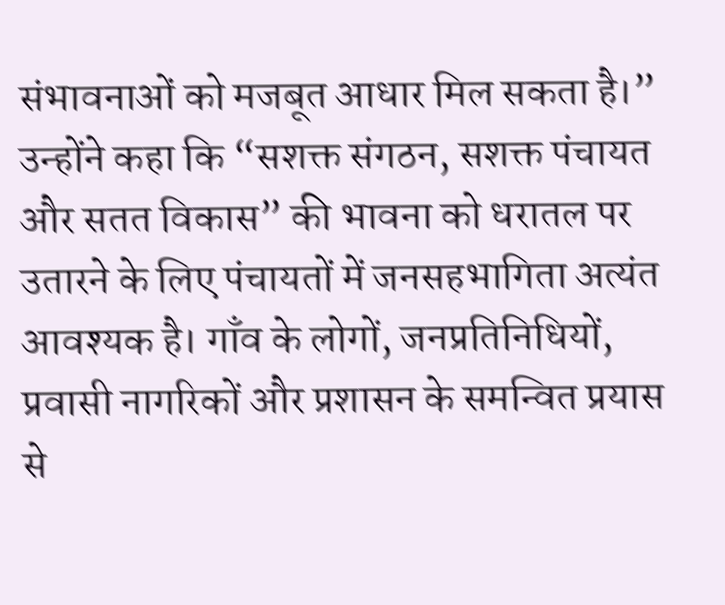संभावनाओं को मजबूत आधार मिल सकता है।”
उन्होंने कहा कि “सशक्त संगठन, सशक्त पंचायत और सतत विकास” की भावना को धरातल पर उतारने के लिए पंचायतों में जनसहभागिता अत्यंत आवश्यक है। गाँव के लोगों, जनप्रतिनिधियों, प्रवासी नागरिकों और प्रशासन के समन्वित प्रयास से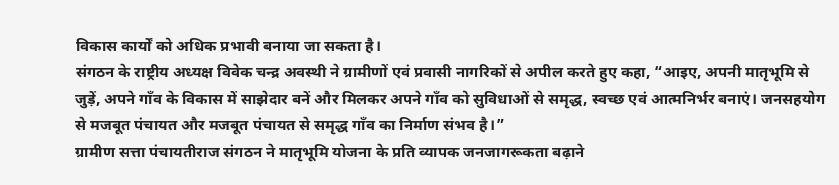विकास कार्यों को अधिक प्रभावी बनाया जा सकता है।
संगठन के राष्ट्रीय अध्यक्ष विवेक चन्द्र अवस्थी ने ग्रामीणों एवं प्रवासी नागरिकों से अपील करते हुए कहा, “आइए, अपनी मातृभूमि से जुड़ें, अपने गाँव के विकास में साझेदार बनें और मिलकर अपने गाँव को सुविधाओं से समृद्ध, स्वच्छ एवं आत्मनिर्भर बनाएं। जनसहयोग से मजबूत पंचायत और मजबूत पंचायत से समृद्ध गाँव का निर्माण संभव है।”
ग्रामीण सत्ता पंचायतीराज संगठन ने मातृभूमि योजना के प्रति व्यापक जनजागरूकता बढ़ाने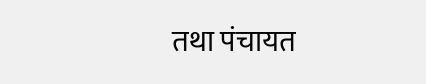तथा पंचायत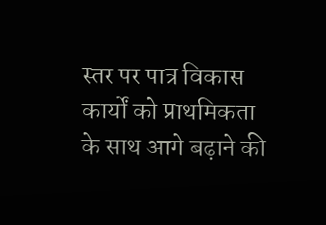स्तर पर पात्र विकास कार्यों को प्राथमिकता के साथ आगे बढ़ाने की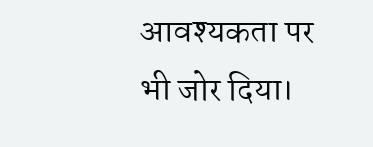आवश्यकता पर भी जोर दिया।